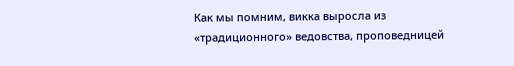Как мы помним, викка выросла из «традиционного» ведовства, проповедницей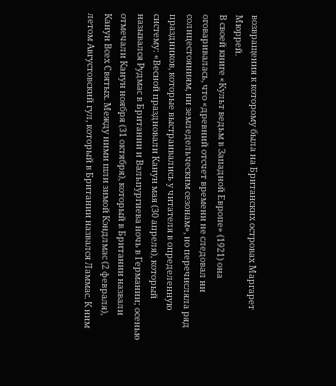возвращения к которому была на Британских островах Маргарет Мюррей.
В своей книге «Культ ведьм в Западной Европе» (1921) она оговаривалась, что «древний отсчет времени не следовал ни солнцестояниям, ни земледельческим сезонам», но перечисляла ряд праздников, которые выстраивались у читателя в определенную систему: «Весной праздновали Канун мая (30 апреля), который назывался Рудмас в Британии и Вальпургиева ночь в Германии; осенью отмечали Канун ноября (31 октября), который в Британии назвали Канун Всех Святых. Между ними шли зимой Кэндлмас (2 февраля), летом Августовский гул, который в Британии назвался Ламмас. К ним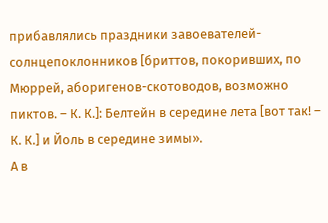прибавлялись праздники завоевателей-солнцепоклонников [бриттов, покоривших, по Мюррей, аборигенов-скотоводов, возможно пиктов. – К. К.]: Белтейн в середине лета [вот так! – К. К.] и Йоль в середине зимы».
А в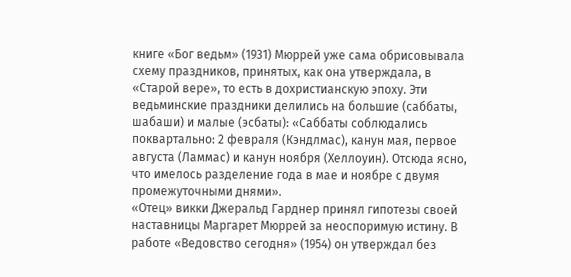книге «Бог ведьм» (1931) Мюррей уже сама обрисовывала схему праздников, принятых, как она утверждала, в «Старой вере», то есть в дохристианскую эпоху. Эти ведьминские праздники делились на большие (саббаты, шабаши) и малые (эсбаты): «Саббаты соблюдались поквартально: 2 февраля (Кэндлмас), канун мая, первое августа (Ламмас) и канун ноября (Хеллоуин). Отсюда ясно, что имелось разделение года в мае и ноябре с двумя промежуточными днями».
«Отец» викки Джеральд Гарднер принял гипотезы своей наставницы Маргарет Мюррей за неоспоримую истину. В работе «Ведовство сегодня» (1954) он утверждал без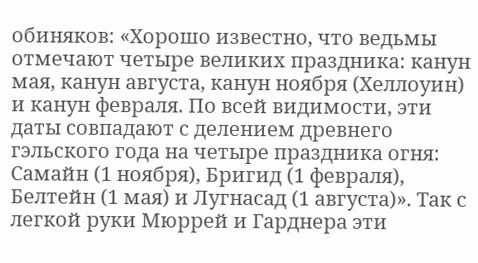обиняков: «Хорошо известно, что ведьмы отмечают четыре великих праздника: канун мая, канун августа, канун ноября (Хеллоуин) и канун февраля. По всей видимости, эти даты совпадают с делением древнего гэльского года на четыре праздника огня: Самайн (1 ноября), Бригид (1 февраля), Белтейн (1 мая) и Лугнасад (1 августа)». Так с легкой руки Мюррей и Гарднера эти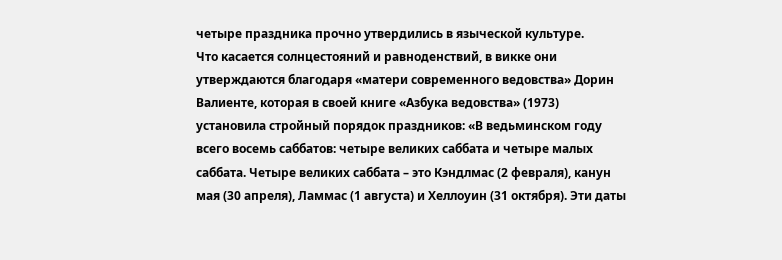четыре праздника прочно утвердились в языческой культуре.
Что касается солнцестояний и равноденствий, в викке они утверждаются благодаря «матери современного ведовства» Дорин Валиенте, которая в своей книге «Азбука ведовства» (1973) установила стройный порядок праздников: «В ведьминском году всего восемь саббатов: четыре великих саббата и четыре малых саббата. Четыре великих саббата – это Кэндлмас (2 февраля), канун мая (30 апреля), Ламмас (1 августа) и Хеллоуин (31 октября). Эти даты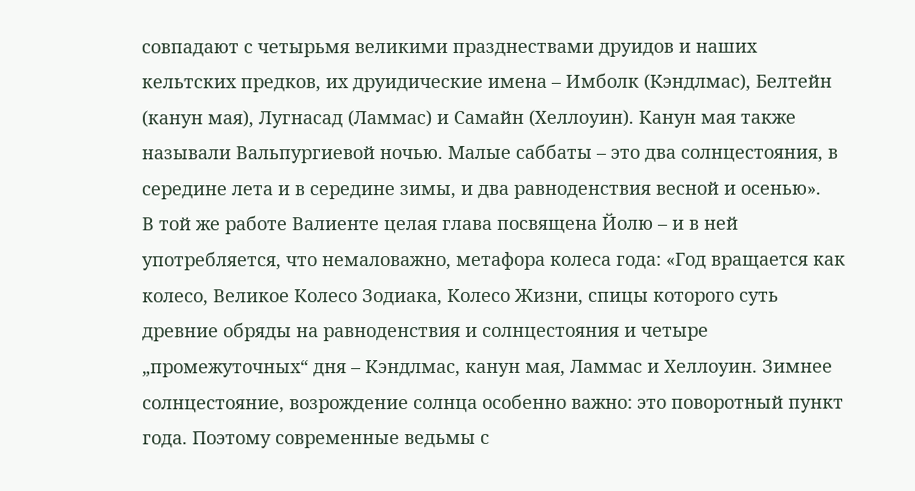совпадают с четырьмя великими празднествами друидов и наших кельтских предков, их друидические имена – Имболк (Кэндлмас), Белтейн (канун мая), Лугнасад (Ламмас) и Самайн (Хеллоуин). Канун мая также называли Вальпургиевой ночью. Малые саббаты – это два солнцестояния, в середине лета и в середине зимы, и два равноденствия весной и осенью».
В той же работе Валиенте целая глава посвящена Йолю – и в ней употребляется, что немаловажно, метафора колеса года: «Год вращается как колесо, Великое Колесо Зодиака, Колесо Жизни, спицы которого суть древние обряды на равноденствия и солнцестояния и четыре „промежуточных“ дня – Кэндлмас, канун мая, Ламмас и Хеллоуин. Зимнее солнцестояние, возрождение солнца особенно важно: это поворотный пункт года. Поэтому современные ведьмы с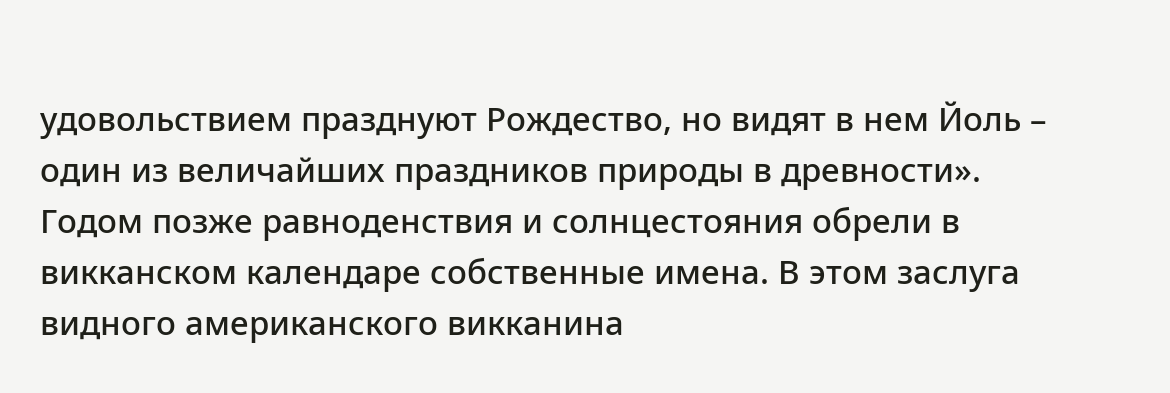удовольствием празднуют Рождество, но видят в нем Йоль – один из величайших праздников природы в древности».
Годом позже равноденствия и солнцестояния обрели в викканском календаре собственные имена. В этом заслуга видного американского викканина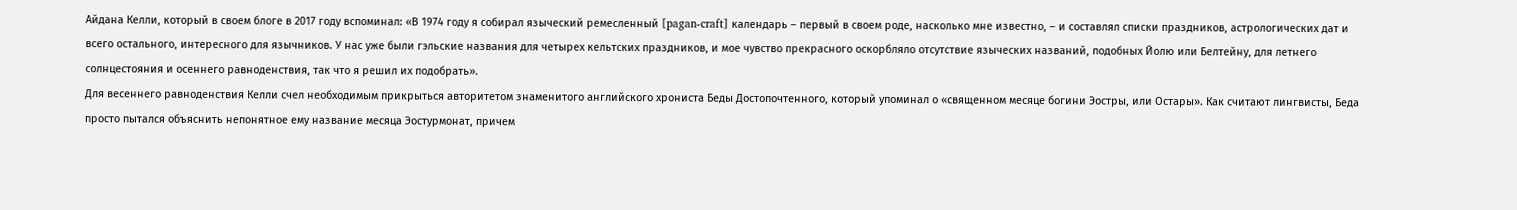Айдана Келли, который в своем блоге в 2017 году вспоминал: «В 1974 году я собирал языческий ремесленный [pagan-craft] календарь – первый в своем роде, насколько мне известно, – и составлял списки праздников, астрологических дат и всего остального, интересного для язычников. У нас уже были гэльские названия для четырех кельтских праздников, и мое чувство прекрасного оскорбляло отсутствие языческих названий, подобных Йолю или Белтейну, для летнего солнцестояния и осеннего равноденствия, так что я решил их подобрать».
Для весеннего равноденствия Келли счел необходимым прикрыться авторитетом знаменитого английского хрониста Беды Достопочтенного, который упоминал о «священном месяце богини Эостры, или Остары». Как считают лингвисты, Беда просто пытался объяснить непонятное ему название месяца Эостурмонат, причем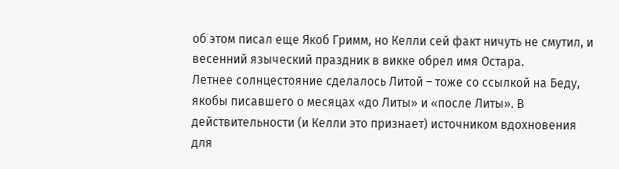об этом писал еще Якоб Гримм, но Келли сей факт ничуть не смутил, и весенний языческий праздник в викке обрел имя Остара.
Летнее солнцестояние сделалось Литой – тоже со ссылкой на Беду, якобы писавшего о месяцах «до Литы» и «после Литы». В действительности (и Келли это признает) источником вдохновения для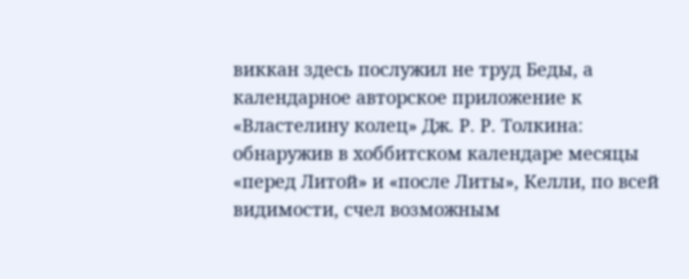виккан здесь послужил не труд Беды, а календарное авторское приложение к «Властелину колец» Дж. Р. Р. Толкина: обнаружив в хоббитском календаре месяцы «перед Литой» и «после Литы», Келли, по всей видимости, счел возможным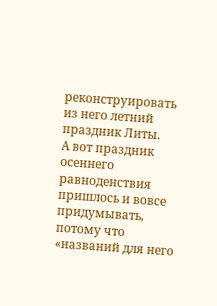реконструировать из него летний праздник Литы.
А вот праздник осеннего равноденствия пришлось и вовсе придумывать, потому что «названий для него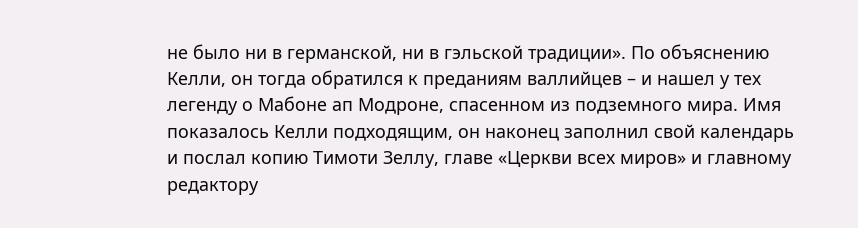не было ни в германской, ни в гэльской традиции». По объяснению Келли, он тогда обратился к преданиям валлийцев – и нашел у тех легенду о Мабоне ап Модроне, спасенном из подземного мира. Имя показалось Келли подходящим, он наконец заполнил свой календарь и послал копию Тимоти Зеллу, главе «Церкви всех миров» и главному редактору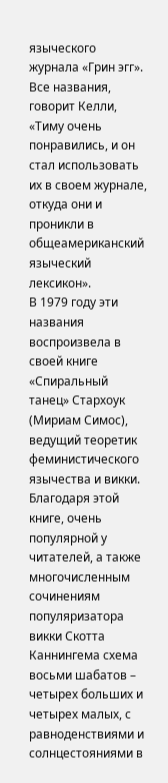языческого журнала «Грин эгг». Все названия, говорит Келли, «Тиму очень понравились, и он стал использовать их в своем журнале, откуда они и проникли в общеамериканский языческий лексикон».
В 1979 году эти названия воспроизвела в своей книге «Спиральный танец» Стархоук (Мириам Симос), ведущий теоретик феминистического язычества и викки. Благодаря этой книге, очень популярной у читателей, а также многочисленным сочинениям популяризатора викки Скотта Каннингема схема восьми шабатов – четырех больших и четырех малых, с равноденствиями и солнцестояниями в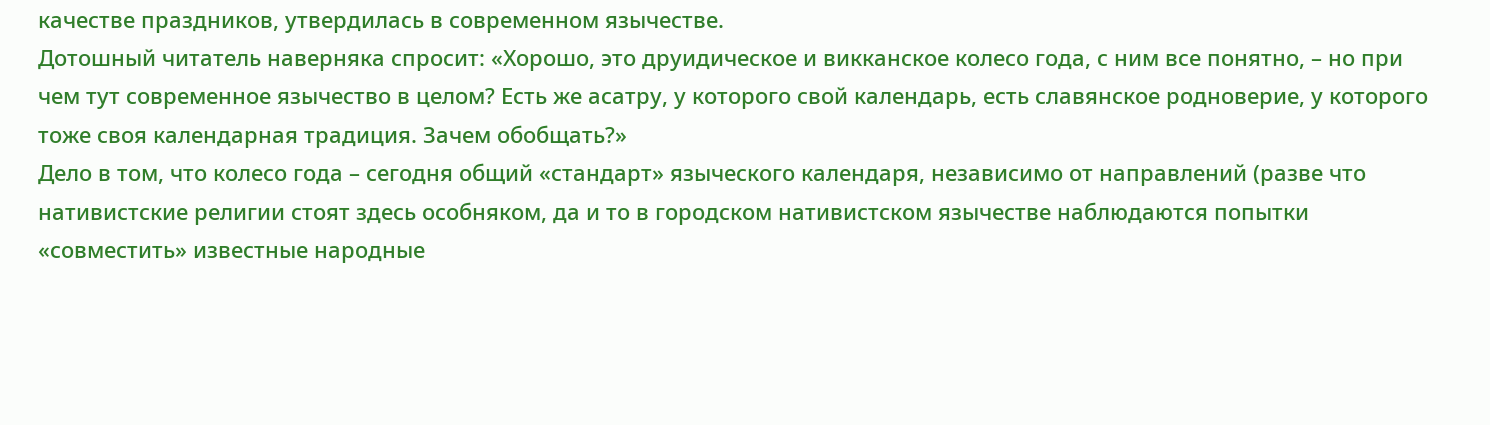качестве праздников, утвердилась в современном язычестве.
Дотошный читатель наверняка спросит: «Хорошо, это друидическое и викканское колесо года, с ним все понятно, – но при чем тут современное язычество в целом? Есть же асатру, у которого свой календарь, есть славянское родноверие, у которого тоже своя календарная традиция. Зачем обобщать?»
Дело в том, что колесо года – сегодня общий «стандарт» языческого календаря, независимо от направлений (разве что нативистские религии стоят здесь особняком, да и то в городском нативистском язычестве наблюдаются попытки «совместить» известные народные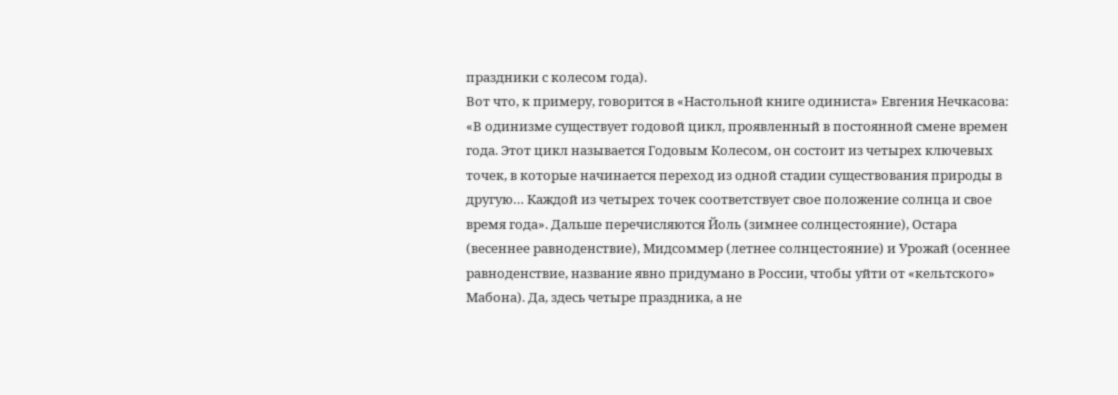праздники с колесом года).
Вот что, к примеру, говорится в «Настольной книге одиниста» Евгения Нечкасова: «В одинизме существует годовой цикл, проявленный в постоянной смене времен года. Этот цикл называется Годовым Колесом, он состоит из четырех ключевых точек, в которые начинается переход из одной стадии существования природы в другую… Каждой из четырех точек соответствует свое положение солнца и свое время года». Дальше перечисляются Йоль (зимнее солнцестояние), Остара (весеннее равноденствие), Мидсоммер (летнее солнцестояние) и Урожай (осеннее равноденствие, название явно придумано в России, чтобы уйти от «кельтского» Мабона). Да, здесь четыре праздника, а не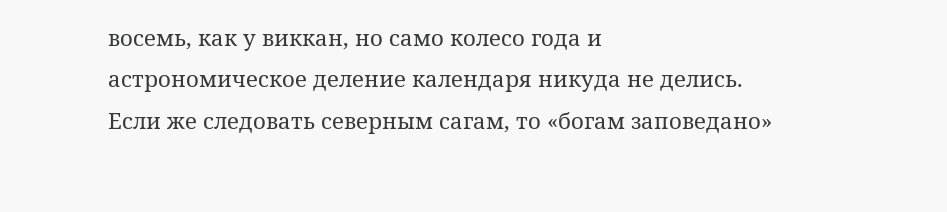восемь, как у виккан, но само колесо года и астрономическое деление календаря никуда не делись.
Если же следовать северным сагам, то «богам заповедано»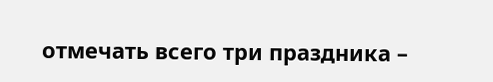отмечать всего три праздника –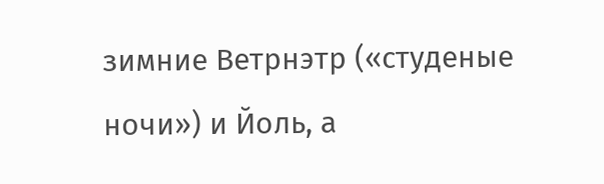зимние Ветрнэтр («студеные ночи») и Йоль, а